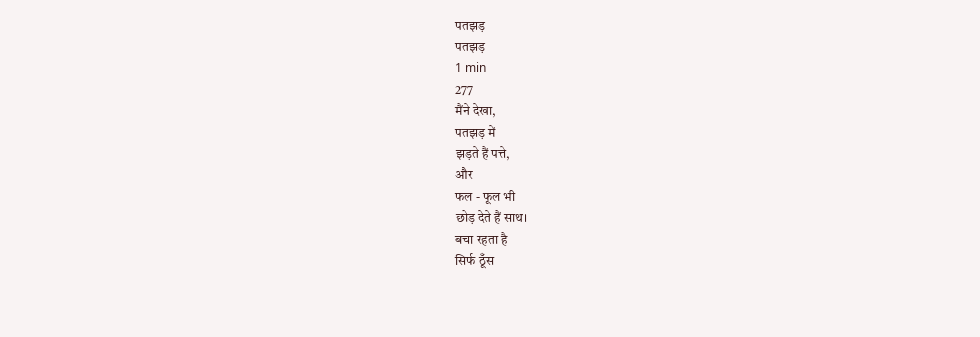पतझड़
पतझड़
1 min
277
मैंने देखा,
पतझड़ में
झड़ते हैं पत्ते,
और
फल - फूल भी
छोड़ देते हैं साथ।
बचा रहता है
सिर्फ ठूँस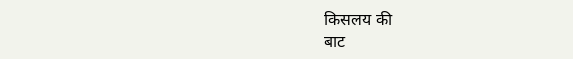किसलय की
बाट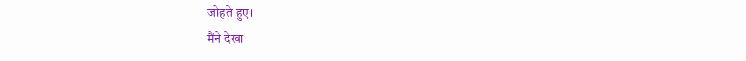जोहते हुए।
मैंने देखा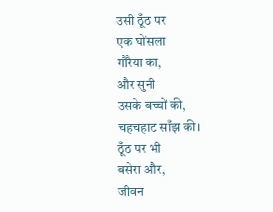उसी ठूँठ पर
एक घोंसला
गौरैया का,
और सुनी
उसके बच्चों की,
चहचहाट साँझ की।
ठूँठ पर भी
बसेरा और,
जीवन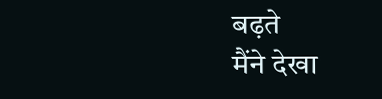बढ़ते
मैंने देखा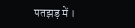पतझड़ में ।